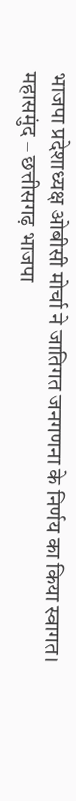भाजपा प्रदेशाध्यक्ष ओबीसी मोर्चा ने जातिगत जनगणना के निर्णय का किया स्वागत।
महासमुंद – छत्तीसगढ़ भाजपा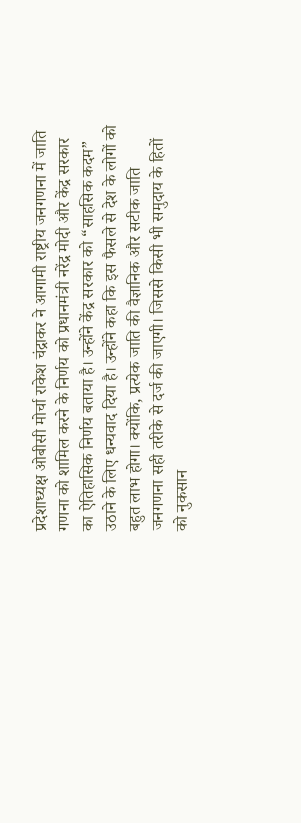प्रदेशाध्यक्ष ओबीसी मोर्चा राकेश चंद्राकर ने आगामी राष्ट्रीय जनगणना में जाति गणना को शामिल करने के निर्णय को प्रधानमंत्री नरेंद्र मोदी और केंद्र सरकार का ऐतिहासिक निर्णय बताया है। उन्होंने केंद्र सरकार को “साहसिक कदम” उठाने के लिए धन्यवाद दिया है। उन्होंने कहा कि इस फैसले से देश के लोगों को बहुत लाभ होगा। क्योंकि, प्रत्येक जाति की वैज्ञानिक और सटीक जाति जनगणना सही तरीके से दर्ज की जाएगी। जिससे किसी भी समुदाय के हितों को नुकसान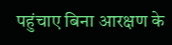पहुंचाए बिना आरक्षण के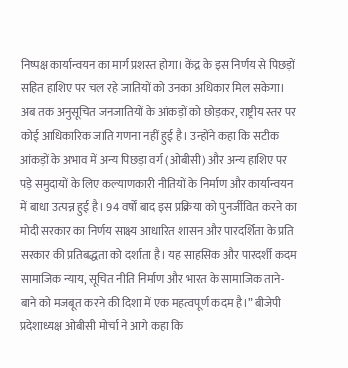निष्पक्ष कार्यान्वयन का मार्ग प्रशस्त होगा। केंद्र के इस निर्णय से पिछड़ों सहित हाशिए पर चल रहे जातियों को उनका अधिकार मिल सकेगा। अब तक अनुसूचित जनजातियों के आंकड़ों को छोड़कर, राष्ट्रीय स्तर पर कोई आधिकारिक जाति गणना नहीं हुई है। उन्होंने कहा कि सटीक आंकड़ों के अभाव में अन्य पिछड़ा वर्ग (ओबीसी) और अन्य हाशिए पर पड़े समुदायों के लिए कल्याणकारी नीतियों के निर्माण और कार्यान्वयन में बाधा उत्पन्न हुई है। 94 वर्षों बाद इस प्रक्रिया को पुनर्जीवित करने का मोदी सरकार का निर्णय साक्ष्य आधारित शासन और पारदर्शिता के प्रति सरकार की प्रतिबद्धता को दर्शाता है। यह साहसिक और पारदर्शी कदम सामाजिक न्याय, सूचित नीति निर्माण और भारत के सामाजिक ताने-बाने को मजबूत करने की दिशा में एक महत्वपूर्ण कदम है।” बीजेपी प्रदेशाध्यक्ष ओबीसी मोर्चा ने आगे कहा कि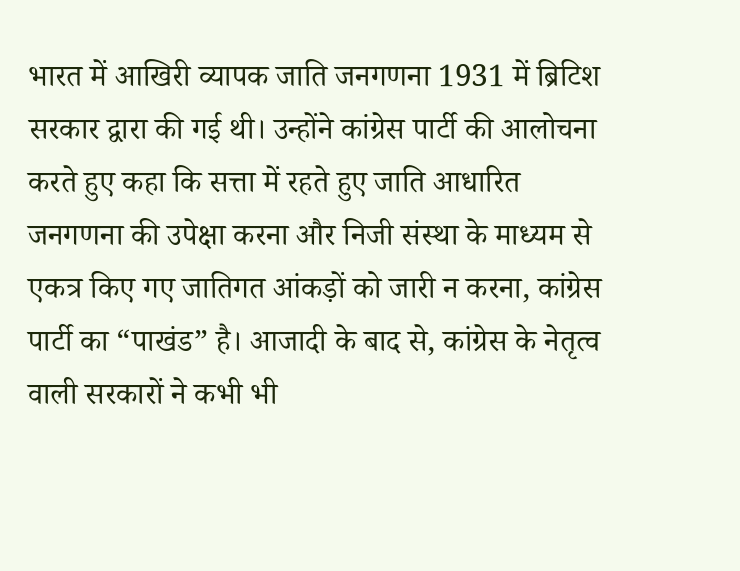भारत में आखिरी व्यापक जाति जनगणना 1931 में ब्रिटिश सरकार द्वारा की गई थी। उन्होंने कांग्रेस पार्टी की आलोचना करते हुए कहा कि सत्ता में रहते हुए जाति आधारित जनगणना की उपेक्षा करना और निजी संस्था के माध्यम से एकत्र किए गए जातिगत आंकड़ों को जारी न करना, कांग्रेस पार्टी का “पाखंड” है। आजादी के बाद से, कांग्रेस के नेतृत्व वाली सरकारों ने कभी भी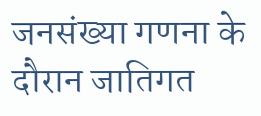जनसंख्या गणना के दौरान जातिगत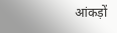आंकड़ों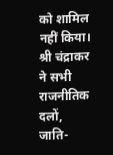को शामिल नहीं किया। श्री चंद्राकर ने सभी राजनीतिक दलों, जाति-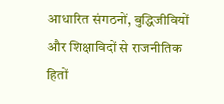आधारित संगठनों, बुद्धिजीवियों और शिक्षाविदों से राजनीतिक हितों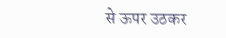से ऊपर उठकर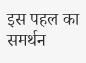इस पहल का समर्थन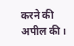करने की अपील की।